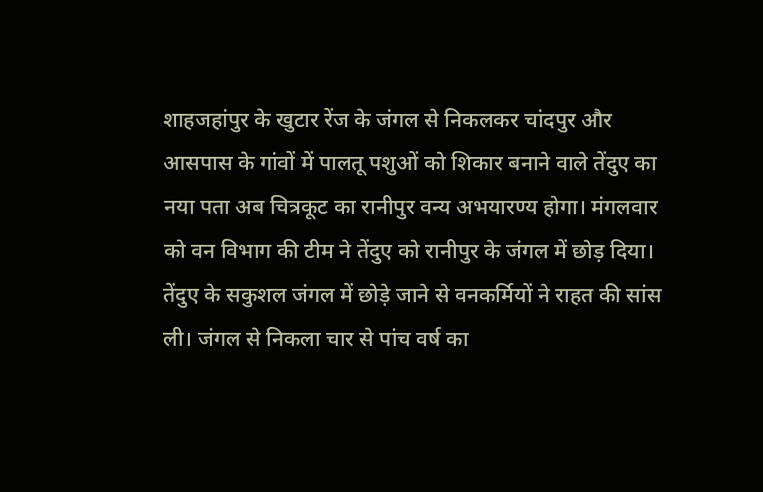शाहजहांपुर के खुटार रेंज के जंगल से निकलकर चांदपुर और आसपास के गांवों में पालतू पशुओं को शिकार बनाने वाले तेंदुए का नया पता अब चित्रकूट का रानीपुर वन्य अभयारण्य होगा। मंगलवार को वन विभाग की टीम ने तेंदुए को रानीपुर के जंगल में छोड़ दिया। तेंदुए के सकुशल जंगल में छोड़े जाने से वनकर्मियों ने राहत की सांस ली। जंगल से निकला चार से पांच वर्ष का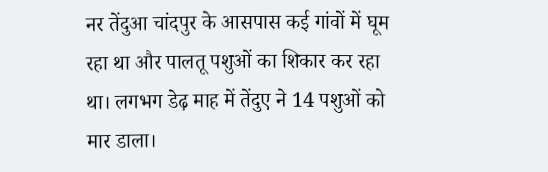नर तेंदुआ चांदपुर के आसपास कई गांवों में घूम रहा था और पालतू पशुओं का शिकार कर रहा था। लगभग डेढ़ माह में तेंदुए ने 14 पशुओं को मार डाला।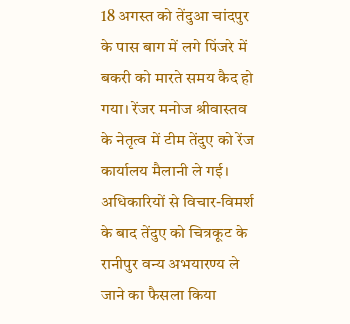18 अगस्त को तेंदुआ चांदपुर के पास बाग में लगे पिंजरे में बकरी को मारते समय कैद हो गया। रेंजर मनोज श्रीवास्तव के नेतृत्व में टीम तेंदुए को रेंज कार्यालय मैलानी ले गई। अधिकारियों से विचार-विमर्श के बाद तेंदुए को चित्रकूट के रानीपुर वन्य अभयारण्य ले जाने का फैसला किया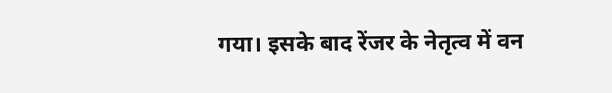गया। इसके बाद रेंजर के नेतृत्व में वन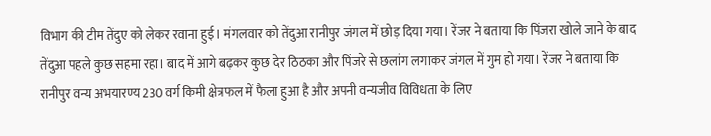विभाग की टीम तेंदुए को लेकर रवाना हुई। मंगलवार को तेंदुआ रानीपुर जंगल में छोड़ दिया गया। रेंजर ने बताया कि पिंजरा खोले जाने के बाद तेंदुआ पहले कुछ सहमा रहा। बाद में आगे बढ़कर कुछ देर ठिठका और पिंजरे से छलांग लगाकर जंगल में गुम हो गया। रेंजर ने बताया कि रानीपुर वन्य अभयारण्य 230 वर्ग किमी क्षेत्रफल में फैला हुआ है और अपनी वन्यजीव विविधता के लिए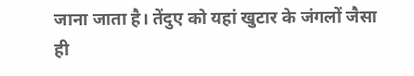जाना जाता है। तेंदुए को यहां खुटार के जंगलों जैसा ही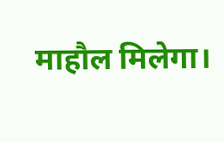माहौल मिलेगा।